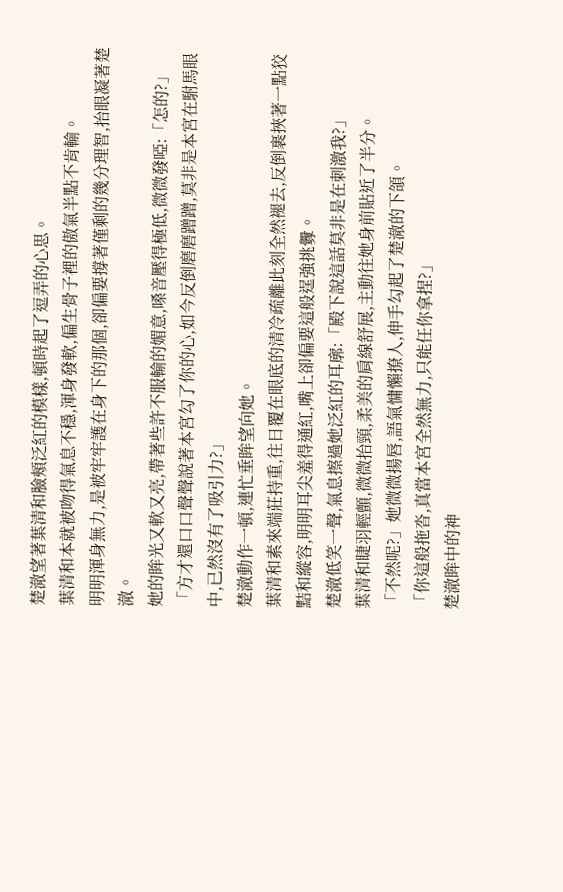楚澈望著葉清和臉頰泛紅的模樣,頓時起了逗弄的心思。
葉清和本就被吻得氣息不穩,渾身發軟,偏生骨子裡的傲氣半點不肯輸。
明明渾身無力,是被牢牢護在身下的那個,卻偏要撐著僅剩的幾分理智,抬眼凝著楚澈。
她的眸光又軟又亮,帶著些許不服輸的媚意,嗓音壓得極低,微微發啞:「怎的?」
「方才還口口聲聲說著本宮勾了你的心,如今反倒磨磨蹭蹭,莫非是本宮在駙馬眼中,已然沒有了吸引力?」
楚澈動作一頓,連忙垂眸望向她。
葉清和素來端莊持重,往日覆在眼底的清冷疏離此刻全然褪去,反倒裹挾著一點狡黠和縱容,明明耳尖羞得通紅,嘴上卻偏要這般逞強挑釁。
楚澈低笑一聲,氣息擦過她泛紅的耳廓:「殿下說這話莫非是在刺激我?」
葉清和睫羽輕顫,微微抬頸,柔美的肩線舒展,主動往她身前貼近了半分。
「不然呢?」她微微揚唇,語氣慵懶撩人,伸手勾起了楚澈的下頜。
「你這般拖沓,真當本宮全然無力,只能任你拿捏?」
楚澈眸中的神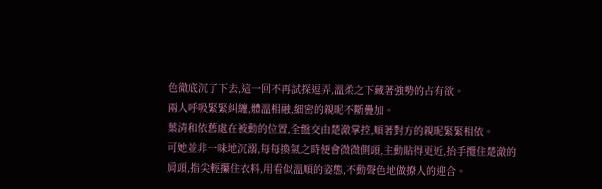色徹底沉了下去,這一回不再試探逗弄,溫柔之下藏著強勢的占有欲。
兩人呼吸緊緊糾纏,體溫相融,細密的親昵不斷疊加。
葉清和依舊處在被動的位置,全盤交由楚澈掌控,順著對方的親昵緊緊相依。
可她並非一味地沉溺,每每換氣之時便會微微側頭,主動貼得更近,抬手攬住楚澈的肩頭,指尖輕攥住衣料,用看似溫順的姿態,不動聲色地做撩人的迎合。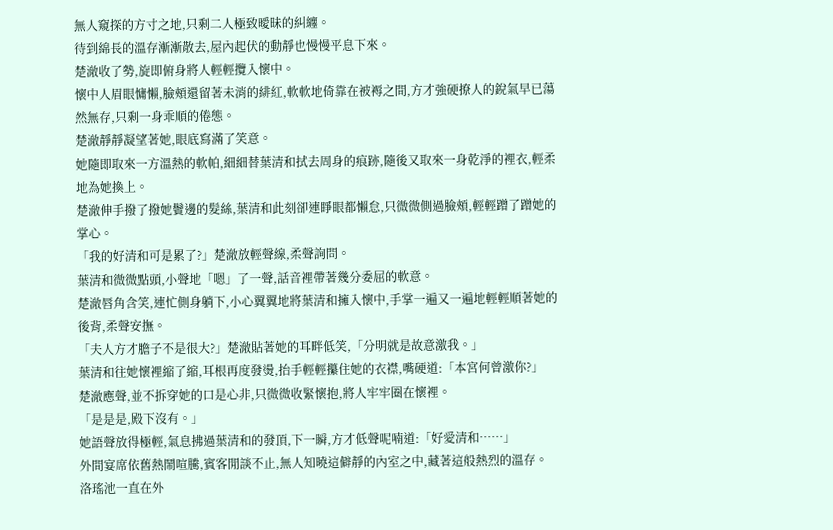無人窺探的方寸之地,只剩二人極致曖昧的糾纏。
待到綿長的溫存漸漸散去,屋內起伏的動靜也慢慢平息下來。
楚澈收了勢,旋即俯身將人輕輕攬入懷中。
懷中人眉眼慵懶,臉頰還留著未消的緋紅,軟軟地倚靠在被褥之間,方才強硬撩人的銳氣早已蕩然無存,只剩一身乖順的倦態。
楚澈靜靜凝望著她,眼底寫滿了笑意。
她隨即取來一方溫熱的軟帕,細細替葉清和拭去周身的痕跡,隨後又取來一身乾淨的裡衣,輕柔地為她換上。
楚澈伸手撥了撥她鬢邊的髮絲,葉清和此刻卻連睜眼都懶怠,只微微側過臉頰,輕輕蹭了蹭她的掌心。
「我的好清和可是累了?」楚澈放輕聲線,柔聲詢問。
葉清和微微點頭,小聲地「嗯」了一聲,話音裡帶著幾分委屈的軟意。
楚澈唇角含笑,連忙側身躺下,小心翼翼地將葉清和擁入懷中,手掌一遍又一遍地輕輕順著她的後背,柔聲安撫。
「夫人方才膽子不是很大?」楚澈貼著她的耳畔低笑,「分明就是故意激我。」
葉清和往她懷裡縮了縮,耳根再度發燙,抬手輕輕攥住她的衣襟,嘴硬道:「本宮何曾激你?」
楚澈應聲,並不拆穿她的口是心非,只微微收緊懷抱,將人牢牢圈在懷裡。
「是是是,殿下沒有。」
她語聲放得極輕,氣息拂過葉清和的發頂,下一瞬,方才低聲呢喃道:「好愛清和……」
外間宴席依舊熱鬧喧騰,賓客閒談不止,無人知曉這僻靜的內室之中,藏著這般熱烈的溫存。
洛瑤池一直在外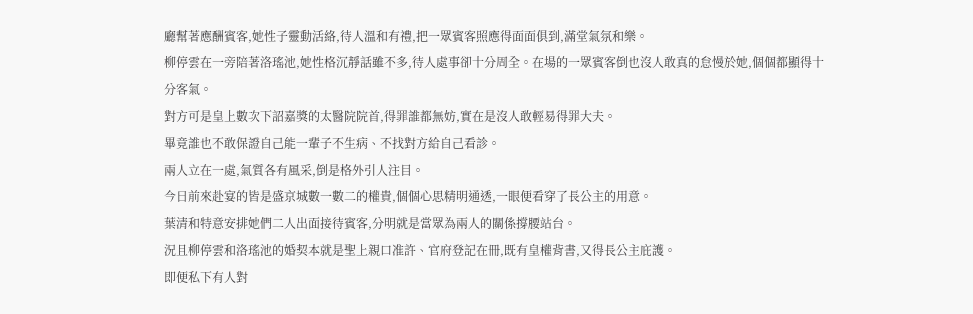廳幫著應酬賓客,她性子靈動活絡,待人溫和有禮,把一眾賓客照應得面面俱到,滿堂氣氛和樂。
柳停雲在一旁陪著洛瑤池,她性格沉靜話雖不多,待人處事卻十分周全。在場的一眾賓客倒也沒人敢真的怠慢於她,個個都顯得十分客氣。
對方可是皇上數次下詔嘉獎的太醫院院首,得罪誰都無妨,實在是沒人敢輕易得罪大夫。
畢竟誰也不敢保證自己能一輩子不生病、不找對方給自己看診。
兩人立在一處,氣質各有風采,倒是格外引人注目。
今日前來赴宴的皆是盛京城數一數二的權貴,個個心思精明通透,一眼便看穿了長公主的用意。
葉清和特意安排她們二人出面接待賓客,分明就是當眾為兩人的關係撐腰站台。
況且柳停雲和洛瑤池的婚契本就是聖上親口准許、官府登記在冊,既有皇權背書,又得長公主庇護。
即便私下有人對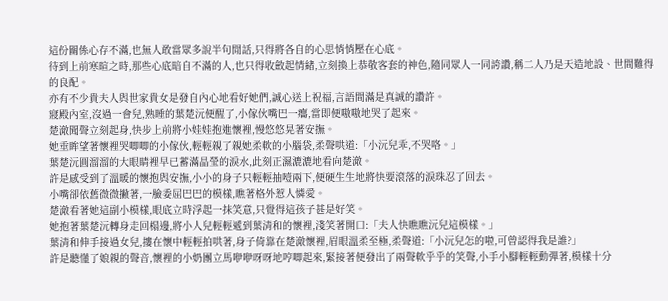這份關係心存不滿,也無人敢當眾多說半句閒話,只得將各自的心思悄悄壓在心底。
待到上前寒暄之時,那些心底暗自不滿的人,也只得收斂起情緒,立刻換上恭敬客套的神色,隨同眾人一同誇讚,稱二人乃是天造地設、世間難得的良配。
亦有不少貴夫人與世家貴女是發自內心地看好她們,誠心送上祝福,言語間滿是真誠的讚許。
寢殿內室,沒過一會兒,熟睡的葉楚沅便醒了,小傢伙嘴巴一癟,當即便嗷嗷地哭了起來。
楚澈聞聲立刻起身,快步上前將小娃娃抱進懷裡,慢悠悠晃著安撫。
她垂眸望著懷裡哭唧唧的小傢伙,輕輕親了親她柔軟的小腦袋,柔聲哄道:「小沅兒乖,不哭咯。」
葉楚沅圓溜溜的大眼睛裡早已蓄滿晶瑩的淚水,此刻正濕漉漉地看向楚澈。
許是感受到了溫暖的懷抱與安撫,小小的身子只輕輕抽噎兩下,便硬生生地將快要滾落的淚珠忍了回去。
小嘴卻依舊微微撇著,一臉委屈巴巴的模樣,瞧著格外惹人憐愛。
楚澈看著她這副小模樣,眼底立時浮起一抹笑意,只覺得這孩子甚是好笑。
她抱著葉楚沅轉身走回榻邊,將小人兒輕輕遞到葉清和的懷裡,淺笑著開口:「夫人快瞧瞧沅兒這模樣。」
葉清和伸手接過女兒,摟在懷中輕輕拍哄著,身子倚靠在楚澈懷裡,眉眼溫柔至極,柔聲道:「小沅兒怎的啦,可曾認得我是誰?」
許是聽懂了娘親的聲音,懷裡的小奶團立馬咿咿呀呀地哼唧起來,緊接著便發出了兩聲軟乎乎的笑聲,小手小腳輕輕動彈著,模樣十分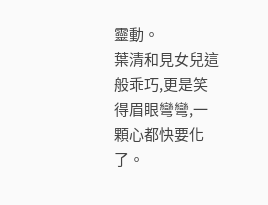靈動。
葉清和見女兒這般乖巧,更是笑得眉眼彎彎,一顆心都快要化了。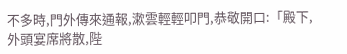不多時,門外傳來通報,漱雲輕輕叩門,恭敬開口:「殿下,外頭宴席將散,陛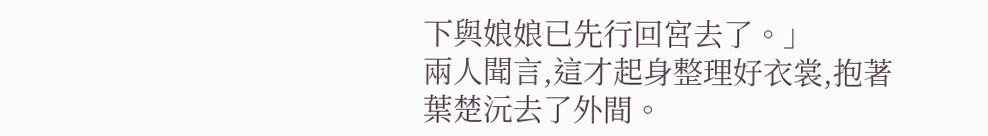下與娘娘已先行回宮去了。」
兩人聞言,這才起身整理好衣裳,抱著葉楚沅去了外間。